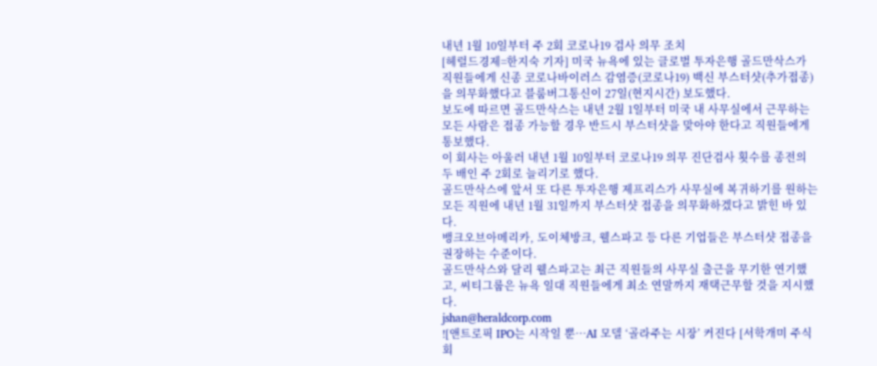내년 1월 10일부터 주 2회 코로나19 검사 의무 조치
[헤럴드경제=한지숙 기자] 미국 뉴욕에 있는 글로벌 투자은행 골드만삭스가 직원들에게 신종 코로나바이러스 감염증(코로나19) 백신 부스터샷(추가접종)을 의무화했다고 블룸버그통신이 27일(현지시간) 보도했다.
보도에 따르면 골드만삭스는 내년 2월 1일부터 미국 내 사무실에서 근무하는 모든 사람은 접종 가능할 경우 반드시 부스터샷을 맞아야 한다고 직원들에게 통보했다.
이 회사는 아울러 내년 1월 10일부터 코로나19 의무 진단검사 횟수를 종전의 두 배인 주 2회로 늘리기로 했다.
골드만삭스에 앞서 또 다른 투자은행 제프리스가 사무실에 복귀하기를 원하는 모든 직원에 내년 1월 31일까지 부스터샷 접종을 의무화하겠다고 밝힌 바 있다.
뱅크오브아메리카, 도이체방크, 웰스파고 등 다른 기업들은 부스터샷 접종을 권장하는 수준이다.
골드만삭스와 달리 웰스파고는 최근 직원들의 사무실 출근을 무기한 연기했고, 씨티그룹은 뉴욕 일대 직원들에게 최소 연말까지 재택근무할 것을 지시했다.
jshan@heraldcorp.com
![앤트로픽 IPO는 시작일 뿐…AI 모델 ‘골라주는 시장’ 커진다 [서학개미 주식회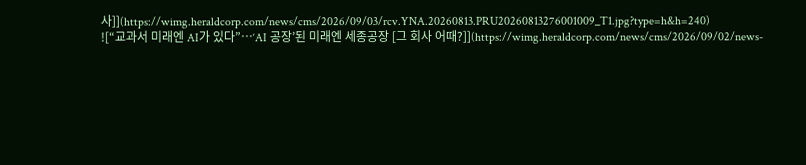사]](https://wimg.heraldcorp.com/news/cms/2026/09/03/rcv.YNA.20260813.PRU20260813276001009_T1.jpg?type=h&h=240)
![“교과서 미래엔 AI가 있다”…‘AI 공장’된 미래엔 세종공장 [그 회사 어때?]](https://wimg.heraldcorp.com/news/cms/2026/09/02/news-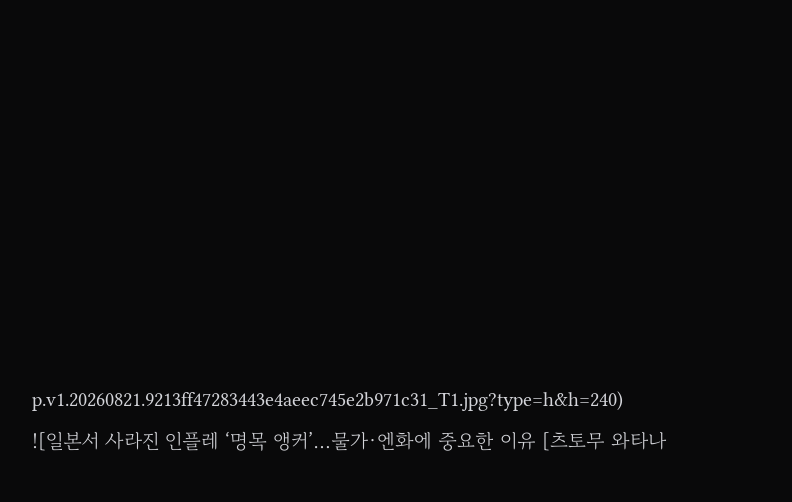p.v1.20260821.9213ff47283443e4aeec745e2b971c31_T1.jpg?type=h&h=240)
![일본서 사라진 인플레 ‘명목 앵커’…물가·엔화에 중요한 이유 [츠토무 와타나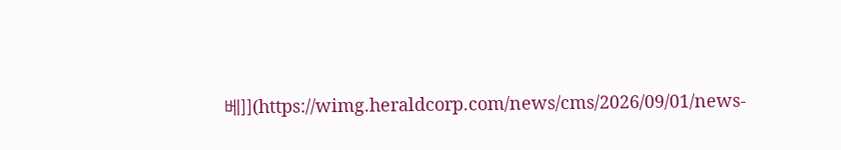베]](https://wimg.heraldcorp.com/news/cms/2026/09/01/news-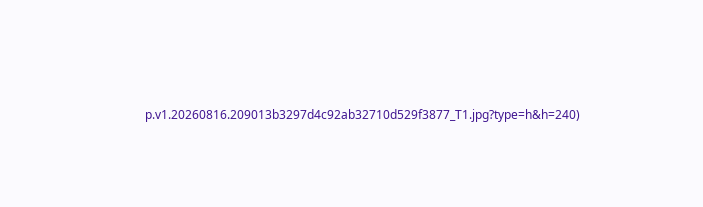p.v1.20260816.209013b3297d4c92ab32710d529f3877_T1.jpg?type=h&h=240)